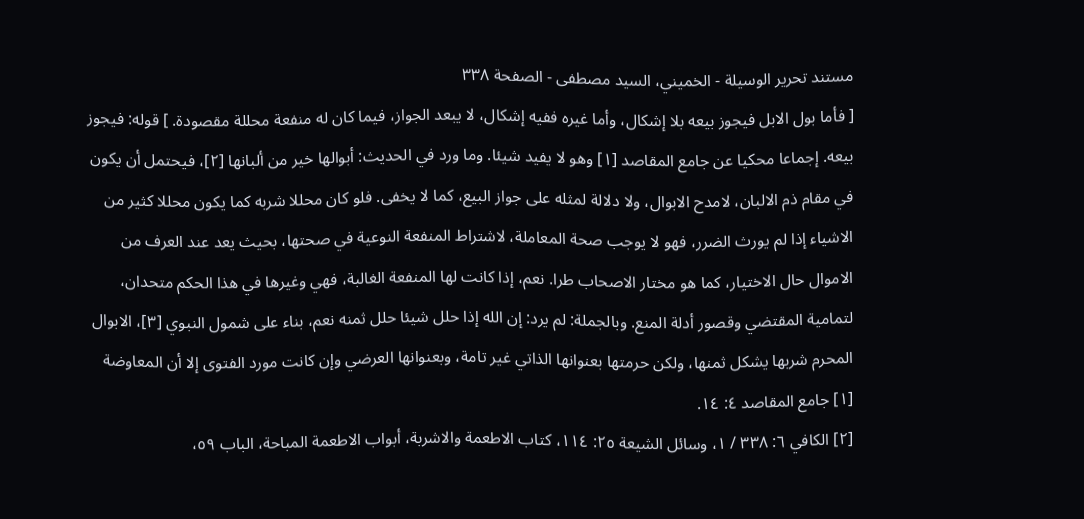مستند تحرير الوسيلة - الخميني، السيد مصطفى - الصفحة ٣٣٨
[ فأما بول الابل فيجوز بيعه بلا إشكال، وأما غيره ففيه إشكال، لا يبعد الجواز، فيما كان له منفعة محللة مقصودة. ] قوله: فيجوز بيعه. إجماعا محكيا عن جامع المقاصد [١] وهو لا يفيد شيئا. وما ورد في الحديث: أبوالها خير من ألبانها [٢]، فيحتمل أن يكون في مقام ذم الالبان، لامدح الابوال، ولا دلالة لمثله على جواز البيع، كما لا يخفى. فلو كان محللا شربه كما يكون محللا كثير من الاشياء إذا لم يورث الضرر، فهو لا يوجب صحة المعاملة، لاشتراط المنفعة النوعية في صحتها، بحيث يعد عند العرف من الاموال حال الاختيار، كما هو مختار الاصحاب طرا. نعم، إذا كانت لها المنفعة الغالبة، فهي وغيرها في هذا الحكم متحدان، لتمامية المقتضي وقصور أدلة المنع. وبالجملة: لم يرد: إن الله إذا حلل شيئا حلل ثمنه نعم، بناء على شمول النبوي [٣]، الابوال المحرم شربها يشكل ثمنها، ولكن حرمتها بعنوانها الذاتي غير تامة، وبعنوانها العرضي وإن كانت مورد الفتوى إلا أن المعاوضة
[١] جامع المقاصد ٤: ١٤.
[٢] الكافي ٦: ٣٣٨ / ١، وسائل الشيعة ٢٥: ١١٤، كتاب الاطعمة والاشربة، أبواب الاطعمة المباحة، الباب ٥٩،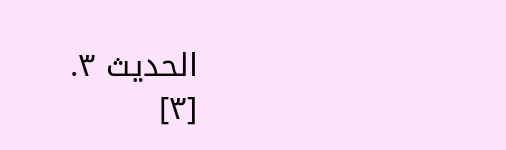الحديث ٣.
[٣]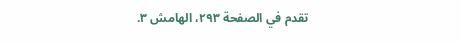تقدم في الصفحة ٢٩٣، الهامش ٣.